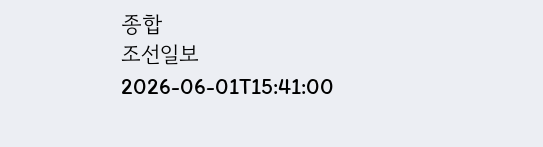종합
조선일보
2026-06-01T15:41:00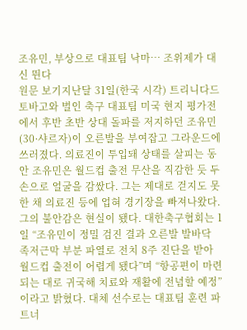조유민, 부상으로 대표팀 낙마… 조위제가 대신 뛴다
원문 보기지난달 31일(한국 시각) 트리니다드토바고와 벌인 축구 대표팀 미국 현지 평가전에서 후반 초반 상대 돌파를 저지하던 조유민(30·샤르자)이 오른발을 부여잡고 그라운드에 쓰러졌다. 의료진이 투입돼 상태를 살피는 동안 조유민은 월드컵 출전 무산을 직감한 듯 두 손으로 얼굴을 감쌌다. 그는 제대로 걷지도 못한 채 의료진 등에 업혀 경기장을 빠져나왔다.그의 불안감은 현실이 됐다. 대한축구협회는 1일 “조유민이 정밀 검진 결과 오른발 발바닥 족저근막 부분 파열로 전치 8주 진단을 받아 월드컵 출전이 어렵게 됐다”며 “항공편이 마련되는 대로 귀국해 치료와 재활에 전념할 예정”이라고 밝혔다. 대체 선수로는 대표팀 훈련 파트너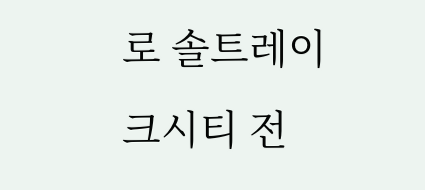로 솔트레이크시티 전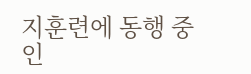지훈련에 동행 중인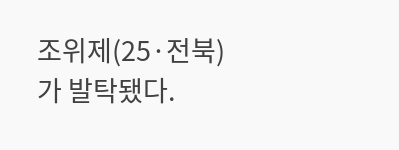조위제(25·전북)가 발탁됐다.